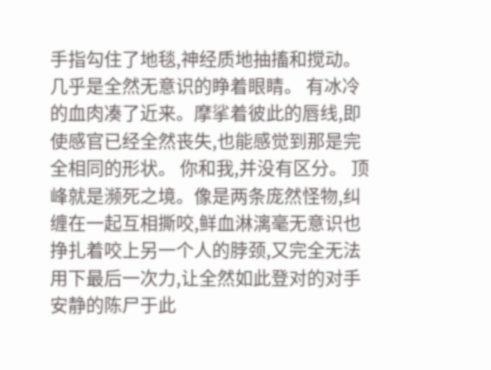手指勾住了地毯,神经质地抽搐和搅动。几乎是全然无意识的睁着眼睛。 有冰冷的血肉凑了近来。摩挲着彼此的唇线,即使感官已经全然丧失,也能感觉到那是完全相同的形状。 你和我,并没有区分。 顶峰就是濒死之境。像是两条庞然怪物,纠缠在一起互相撕咬,鲜血淋漓毫无意识也挣扎着咬上另一个人的脖颈,又完全无法用下最后一次力,让全然如此登对的对手安静的陈尸于此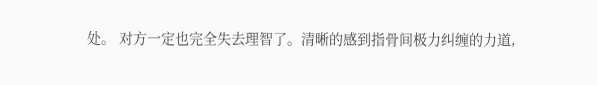处。 对方一定也完全失去理智了。清晰的感到指骨间极力纠缠的力道,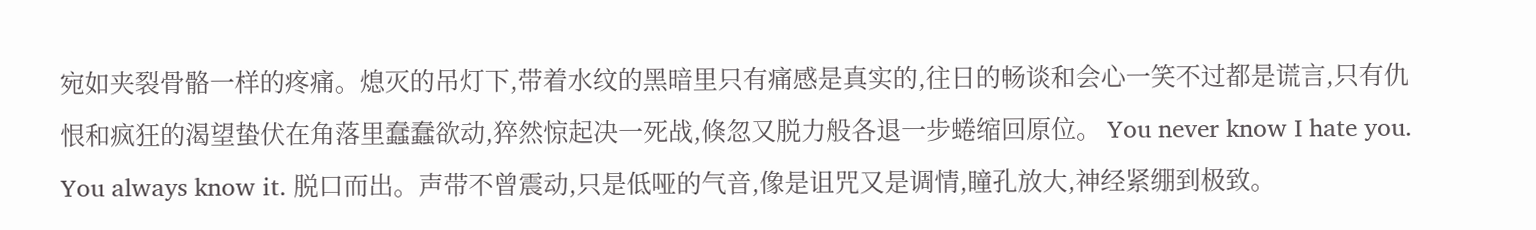宛如夹裂骨骼一样的疼痛。熄灭的吊灯下,带着水纹的黑暗里只有痛感是真实的,往日的畅谈和会心一笑不过都是谎言,只有仇恨和疯狂的渴望蛰伏在角落里蠢蠢欲动,猝然惊起决一死战,倏忽又脱力般各退一步蜷缩回原位。 You never know I hate you. You always know it. 脱口而出。声带不曾震动,只是低哑的气音,像是诅咒又是调情,瞳孔放大,神经紧绷到极致。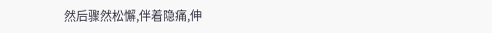然后骤然松懈,伴着隐痛,伸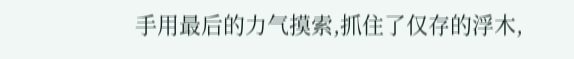手用最后的力气摸索,抓住了仅存的浮木,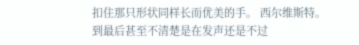扣住那只形状同样长而优美的手。 西尔维斯特。 到最后甚至不清楚是在发声还是不过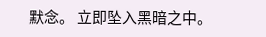默念。 立即坠入黑暗之中。